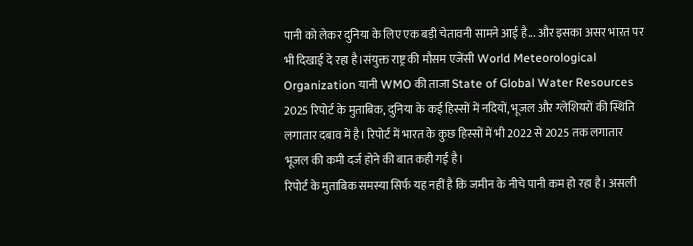पानी को लेकर दुनिया के लिए एक बड़ी चेतावनी सामने आई है... और इसका असर भारत पर भी दिखाई दे रहा है।संयुक्त राष्ट्र की मौसम एजेंसी World Meteorological Organization यानी WMO की ताजा State of Global Water Resources 2025 रिपोर्ट के मुताबिक, दुनिया के कई हिस्सों में नदियों, भूजल और ग्लेशियरों की स्थिति लगातार दबाव में है। रिपोर्ट में भारत के कुछ हिस्सों में भी 2022 से 2025 तक लगातार भूजल की कमी दर्ज होने की बात कही गई है।
रिपोर्ट के मुताबिक समस्या सिर्फ यह नहीं है कि जमीन के नीचे पानी कम हो रहा है। असली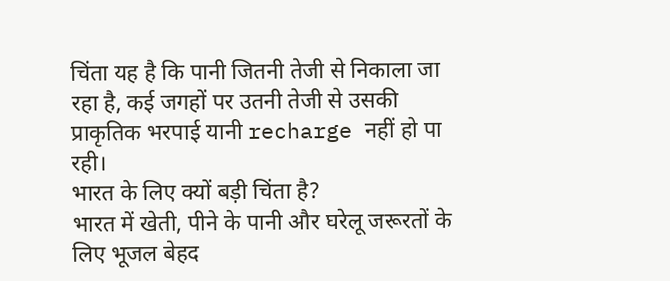चिंता यह है कि पानी जितनी तेजी से निकाला जा रहा है, कई जगहों पर उतनी तेजी से उसकी प्राकृतिक भरपाई यानी recharge नहीं हो पा रही।
भारत के लिए क्यों बड़ी चिंता है?
भारत में खेती, पीने के पानी और घरेलू जरूरतों के लिए भूजल बेहद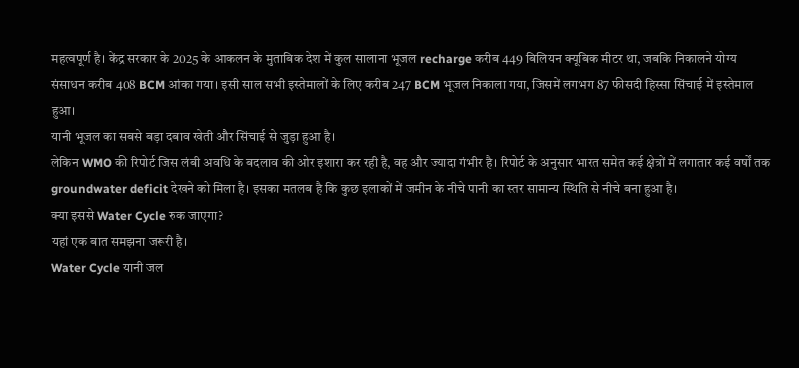महत्वपूर्ण है। केंद्र सरकार के 2025 के आकलन के मुताबिक देश में कुल सालाना भूजल recharge करीब 449 बिलियन क्यूबिक मीटर था, जबकि निकालने योग्य संसाधन करीब 408 BCM आंका गया। इसी साल सभी इस्तेमालों के लिए करीब 247 BCM भूजल निकाला गया, जिसमें लगभग 87 फीसदी हिस्सा सिंचाई में इस्तेमाल हुआ।
यानी भूजल का सबसे बड़ा दबाव खेती और सिंचाई से जुड़ा हुआ है।
लेकिन WMO की रिपोर्ट जिस लंबी अवधि के बदलाव की ओर इशारा कर रही है, वह और ज्यादा गंभीर है। रिपोर्ट के अनुसार भारत समेत कई क्षेत्रों में लगातार कई वर्षों तक groundwater deficit देखने को मिला है। इसका मतलब है कि कुछ इलाकों में जमीन के नीचे पानी का स्तर सामान्य स्थिति से नीचे बना हुआ है।
क्या इससे Water Cycle रुक जाएगा?
यहां एक बात समझना जरूरी है।
Water Cycle यानी जल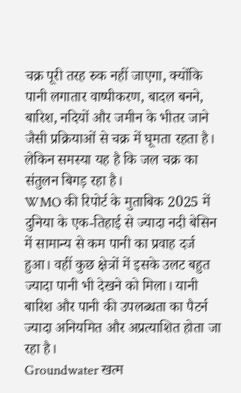चक्र पूरी तरह रुक नहीं जाएगा, क्योंकि पानी लगातार वाष्पीकरण, बादल बनने, बारिश, नदियों और जमीन के भीतर जाने जैसी प्रक्रियाओं से चक्र में घूमता रहता है।
लेकिन समस्या यह है कि जल चक्र का संतुलन बिगड़ रहा है।
WMO की रिपोर्ट के मुताबिक 2025 में दुनिया के एक-तिहाई से ज्यादा नदी बेसिन में सामान्य से कम पानी का प्रवाह दर्ज हुआ। वहीं कुछ क्षेत्रों में इसके उलट बहुत ज्यादा पानी भी देखने को मिला। यानी बारिश और पानी की उपलब्धता का पैटर्न ज्यादा अनियमित और अप्रत्याशित होता जा रहा है।
Groundwater खत्म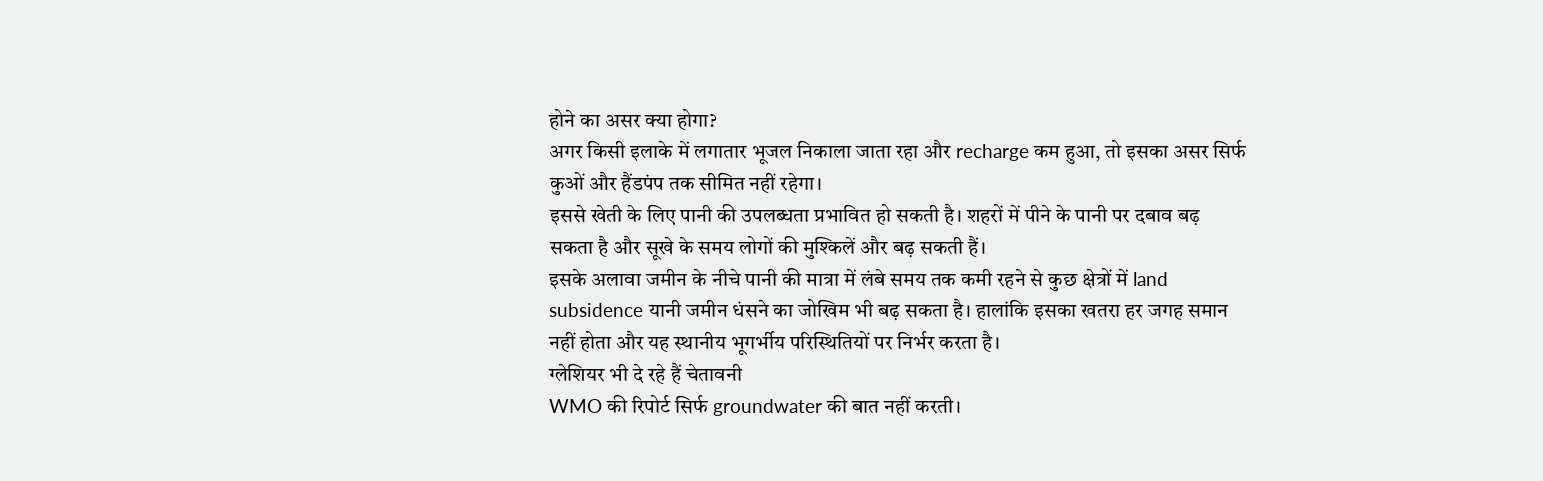होने का असर क्या होगा?
अगर किसी इलाके में लगातार भूजल निकाला जाता रहा और recharge कम हुआ, तो इसका असर सिर्फ कुओं और हैंडपंप तक सीमित नहीं रहेगा।
इससे खेती के लिए पानी की उपलब्धता प्रभावित हो सकती है। शहरों में पीने के पानी पर दबाव बढ़ सकता है और सूखे के समय लोगों की मुश्किलें और बढ़ सकती हैं।
इसके अलावा जमीन के नीचे पानी की मात्रा में लंबे समय तक कमी रहने से कुछ क्षेत्रों में land subsidence यानी जमीन धंसने का जोखिम भी बढ़ सकता है। हालांकि इसका खतरा हर जगह समान नहीं होता और यह स्थानीय भूगर्भीय परिस्थितियों पर निर्भर करता है।
ग्लेशियर भी दे रहे हैं चेतावनी
WMO की रिपोर्ट सिर्फ groundwater की बात नहीं करती।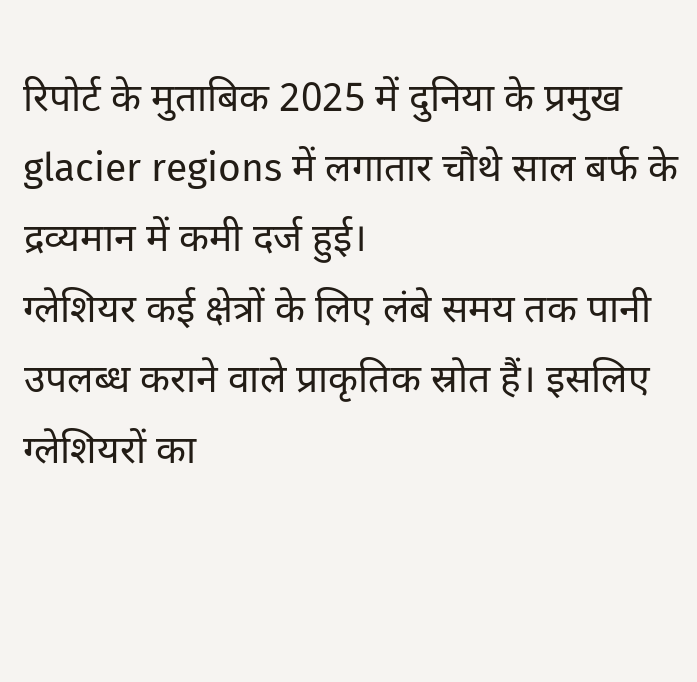रिपोर्ट के मुताबिक 2025 में दुनिया के प्रमुख glacier regions में लगातार चौथे साल बर्फ के द्रव्यमान में कमी दर्ज हुई।
ग्लेशियर कई क्षेत्रों के लिए लंबे समय तक पानी उपलब्ध कराने वाले प्राकृतिक स्रोत हैं। इसलिए ग्लेशियरों का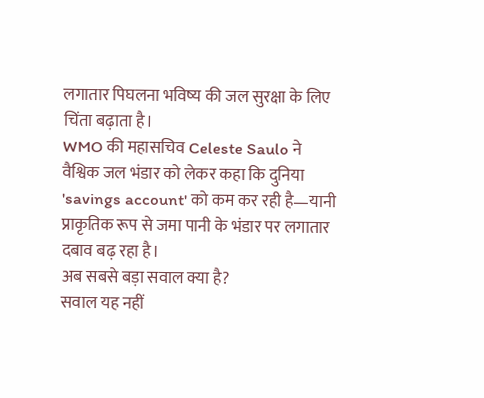लगातार पिघलना भविष्य की जल सुरक्षा के लिए चिंता बढ़ाता है।
WMO की महासचिव Celeste Saulo ने वैश्विक जल भंडार को लेकर कहा कि दुनिया 'savings account' को कम कर रही है—यानी प्राकृतिक रूप से जमा पानी के भंडार पर लगातार दबाव बढ़ रहा है।
अब सबसे बड़ा सवाल क्या है?
सवाल यह नहीं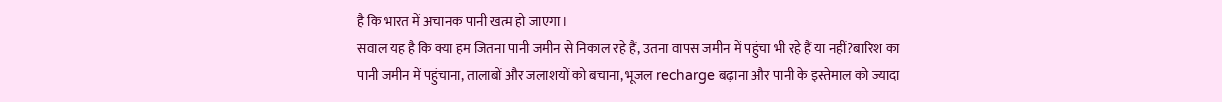है कि भारत में अचानक पानी खत्म हो जाएगा।
सवाल यह है कि क्या हम जितना पानी जमीन से निकाल रहे हैं, उतना वापस जमीन में पहुंचा भी रहे हैं या नहीं?बारिश का पानी जमीन में पहुंचाना, तालाबों और जलाशयों को बचाना, भूजल recharge बढ़ाना और पानी के इस्तेमाल को ज्यादा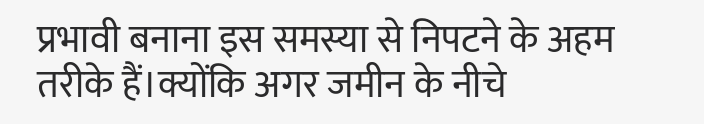प्रभावी बनाना इस समस्या से निपटने के अहम तरीके हैं।क्योंकि अगर जमीन के नीचे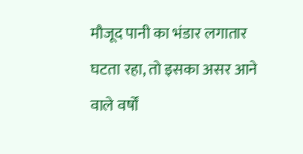मौजूद पानी का भंडार लगातार घटता रहा, तो इसका असर आने वाले वर्षों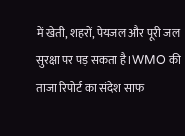में खेती, शहरों, पेयजल और पूरी जल सुरक्षा पर पड़ सकता है।WMO की ताजा रिपोर्ट का संदेश साफ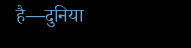है—दुनिया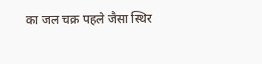का जल चक्र पहले जैसा स्थिर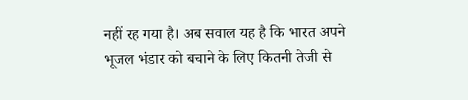नहीं रह गया है। अब सवाल यह है कि भारत अपने भूजल भंडार को बचाने के लिए कितनी तेजी से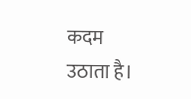कदम उठाता है।